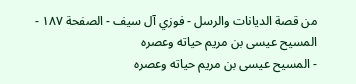من قصة الديانات والرسل - فوزي آل سيف - الصفحة ١٨٧ - المسيح عيسى بن مريم حياته وعصره
- المسيح عيسى بن مريم حياته وعصره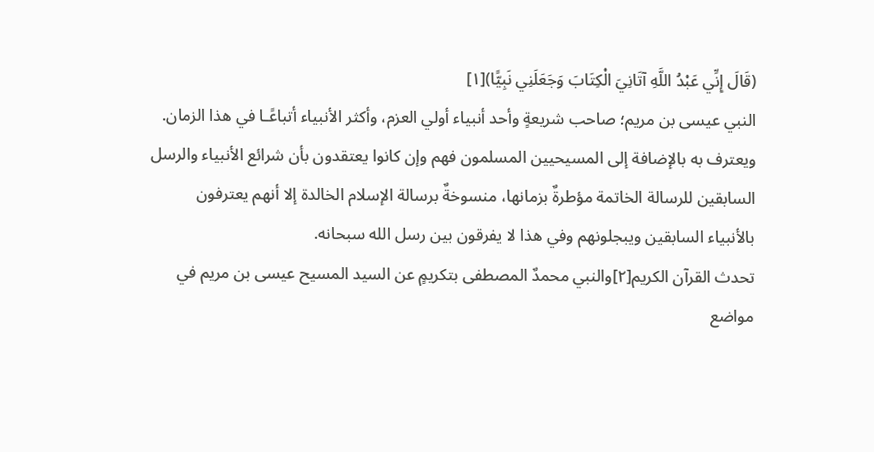(قَالَ إِنِّي عَبْدُ اللَّهِ آتَانِيَ الْكِتَابَ وَجَعَلَنِي نَبِيًّا)[١]
النبي عيسى بن مريم؛ صاحب شريعةٍ وأحد أنبياء أولي العزم، وأكثر الأنبياء أتباعًـا في هذا الزمان. ويعترف به بالإضافة إلى المسيحيين المسلمون فهم وإن كانوا يعتقدون بأن شرائع الأنبياء والرسل السابقين للرسالة الخاتمة مؤطرةٌ بزمانها، منسوخةٌ برسالة الإسلام الخالدة إلا أنهم يعترفون بالأنبياء السابقين ويبجلونهم وفي هذا لا يفرقون بين رسل الله سبحانه.
تحدث القرآن الكريم[٢]والنبي محمدٌ المصطفى بتكريمٍ عن السيد المسيح عيسى بن مريم في مواضع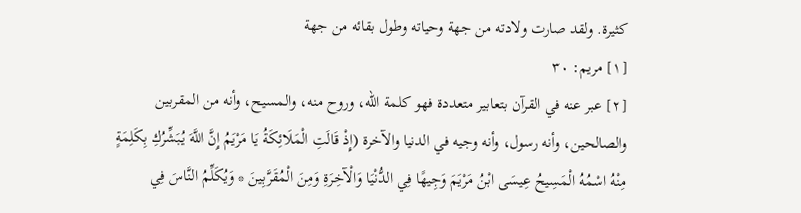كثيرة. ولقد صارت ولادته من جهة وحياته وطول بقائه من جهة
[١] مريم: ٣٠
[٢] عبر عنه في القرآن بتعابير متعددة فهو كلمة الله، وروح منه، والمسيح، وأنه من المقربين والصالحين، وأنه رسول، وأنه وجيه في الدنيا والآخرة (إِذْ قَالَتِ الْمَلَائِكَةُ يَا مَرْيَمُ إِنَّ اللَّهَ يُبَشِّرُكِ بِكَلِمَةٍ مِنْهُ اسْمُهُ الْمَسِيحُ عِيسَى ابْنُ مَرْيَمَ وَجِيهًا فِي الدُّنْيَا وَالْآخِرَةِ وَمِنَ الْمُقَرَّبِينَ * وَيُكَلِّمُ النَّاسَ فِي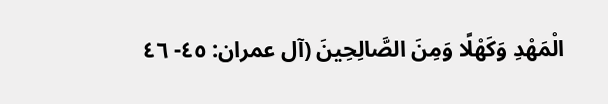الْمَهْدِ وَكَهْلًا وَمِنَ الصَّالِحِينَ (آل عمران: ٤٥- ٤٦